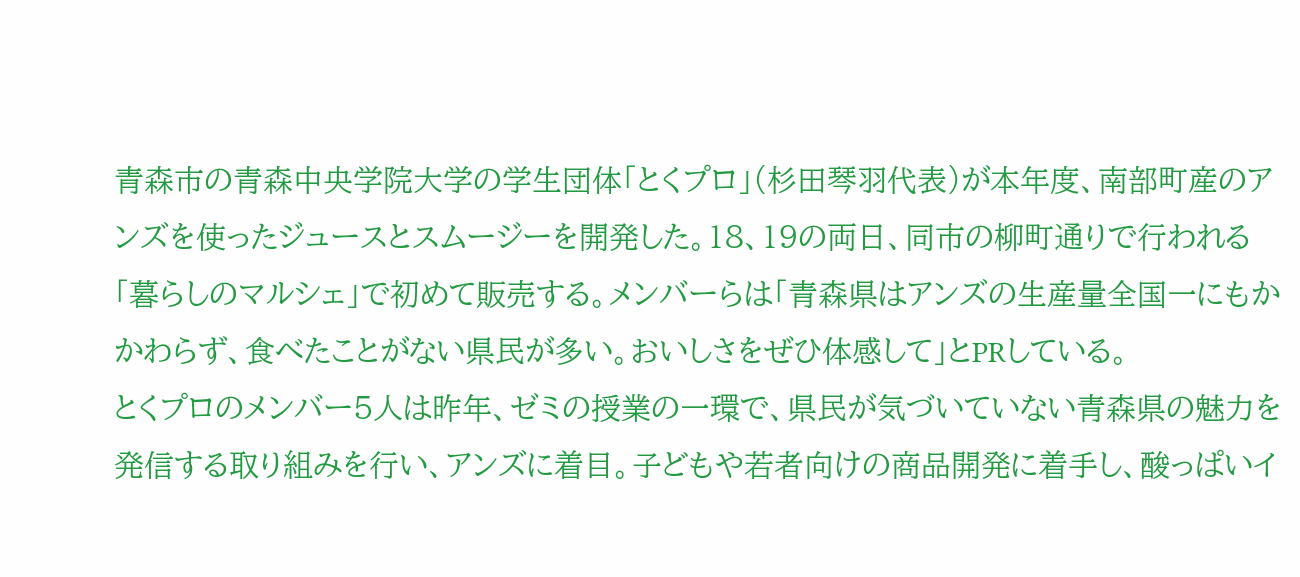青森市の青森中央学院大学の学生団体「とくプロ」(杉田琴羽代表)が本年度、南部町産のアンズを使ったジュースとスムージーを開発した。18、19の両日、同市の柳町通りで行われる「暮らしのマルシェ」で初めて販売する。メンバーらは「青森県はアンズの生産量全国一にもかかわらず、食べたことがない県民が多い。おいしさをぜひ体感して」とPRしている。
とくプロのメンバー5人は昨年、ゼミの授業の一環で、県民が気づいていない青森県の魅力を発信する取り組みを行い、アンズに着目。子どもや若者向けの商品開発に着手し、酸っぱいイ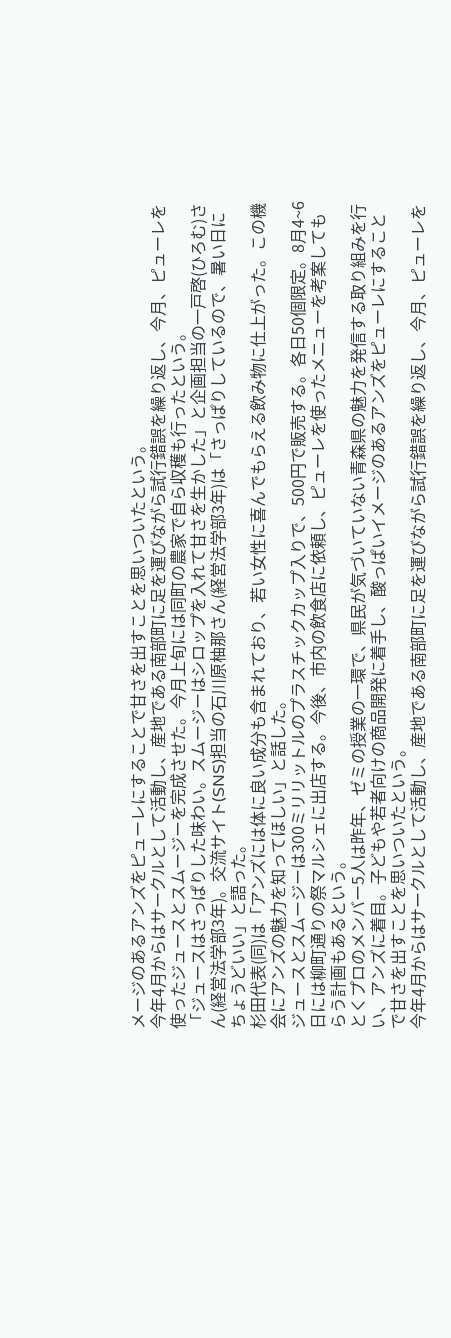メージのあるアンズをピューレにすることで甘さを出すことを思いついたという。
今年4月からはサークルとして活動し、産地である南部町に足を運びながら試行錯誤を繰り返し、今月、ピューレを使ったジュースとスムージーを完成させた。今月上旬には同町の農家で自ら収穫も行ったという。
「ジュースはさっぱりした味わい。スムージーはシロップを入れて甘さを生かした」と企画担当の一戸啓(ひろむ)さん(経営法学部3年)。交流サイト(SNS)担当の石川原柚那さん(経営法学部3年)は「さっぱりしているので、暑い日にちょうどいい」と語った。
杉田代表(同)は「アンズには体に良い成分も含まれており、若い女性に喜んでもらえる飲み物に仕上がった。この機会にアンズの魅力を知ってほしい」と話した。
ジュースとスムージーは300ミリリットルのプラスチックカップ入りで、500円で販売する。各日50個限定。8月4~6日には柳町通りの祭マルシェに出店する。今後、市内の飲食店に依頼し、ピューレを使ったメニューを考案してもらう計画もあるという。
とくプロのメンバー5人は昨年、ゼミの授業の一環で、県民が気づいていない青森県の魅力を発信する取り組みを行い、アンズに着目。子どもや若者向けの商品開発に着手し、酸っぱいイメージのあるアンズをピューレにすることで甘さを出すことを思いついたという。
今年4月からはサークルとして活動し、産地である南部町に足を運びながら試行錯誤を繰り返し、今月、ピューレを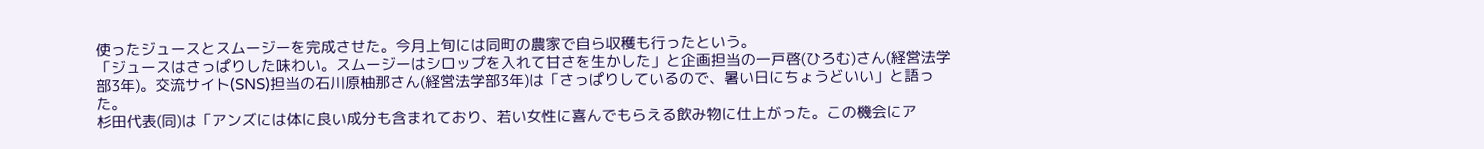使ったジュースとスムージーを完成させた。今月上旬には同町の農家で自ら収穫も行ったという。
「ジュースはさっぱりした味わい。スムージーはシロップを入れて甘さを生かした」と企画担当の一戸啓(ひろむ)さん(経営法学部3年)。交流サイト(SNS)担当の石川原柚那さん(経営法学部3年)は「さっぱりしているので、暑い日にちょうどいい」と語った。
杉田代表(同)は「アンズには体に良い成分も含まれており、若い女性に喜んでもらえる飲み物に仕上がった。この機会にア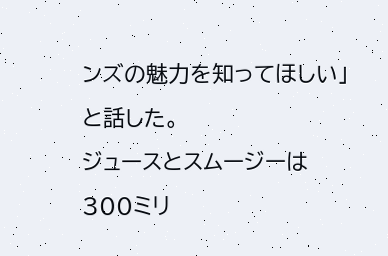ンズの魅力を知ってほしい」と話した。
ジュースとスムージーは300ミリ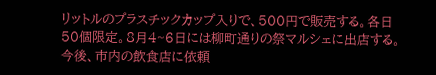リットルのプラスチックカップ入りで、500円で販売する。各日50個限定。8月4~6日には柳町通りの祭マルシェに出店する。今後、市内の飲食店に依頼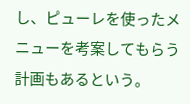し、ピューレを使ったメニューを考案してもらう計画もあるという。